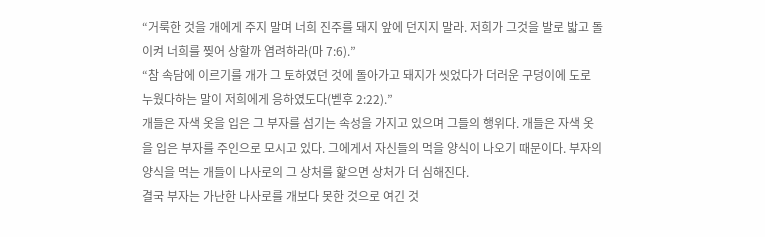“거룩한 것을 개에게 주지 말며 너희 진주를 돼지 앞에 던지지 말라. 저희가 그것을 발로 밟고 돌이켜 너희를 찢어 상할까 염려하라(마 7:6).”
“참 속담에 이르기를 개가 그 토하였던 것에 돌아가고 돼지가 씻었다가 더러운 구덩이에 도로 누웠다하는 말이 저희에게 응하였도다(벧후 2:22).”
개들은 자색 옷을 입은 그 부자를 섬기는 속성을 가지고 있으며 그들의 행위다. 개들은 자색 옷을 입은 부자를 주인으로 모시고 있다. 그에게서 자신들의 먹을 양식이 나오기 때문이다. 부자의 양식을 먹는 개들이 나사로의 그 상처를 핥으면 상처가 더 심해진다.
결국 부자는 가난한 나사로를 개보다 못한 것으로 여긴 것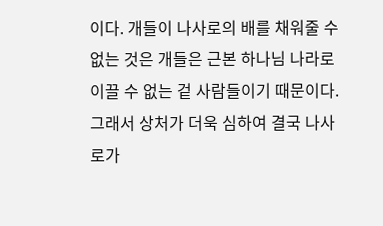이다. 개들이 나사로의 배를 채워줄 수 없는 것은 개들은 근본 하나님 나라로 이끌 수 없는 겉 사람들이기 때문이다.
그래서 상처가 더욱 심하여 결국 나사로가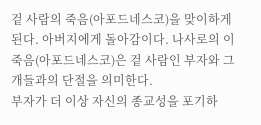겉 사람의 죽음(아포드네스코)을 맞이하게 된다. 아버지에게 돌아감이다. 나사로의 이 죽음(아포드네스코)은 겉 사람인 부자와 그 개들과의 단절을 의미한다.
부자가 더 이상 자신의 종교성을 포기하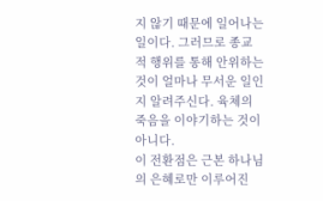지 않기 때문에 일어나는 일이다. 그러므로 종교적 행위를 통해 안위하는 것이 얼마나 무서운 일인지 알려주신다. 육체의 죽음을 이야기하는 것이 아니다.
이 전환점은 근본 하나님의 은혜로만 이루어진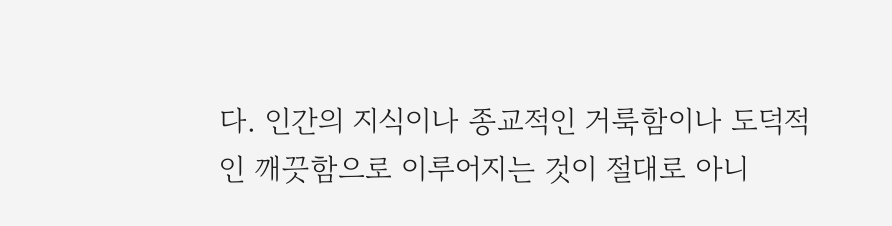다. 인간의 지식이나 종교적인 거룩함이나 도덕적인 깨끗함으로 이루어지는 것이 절대로 아니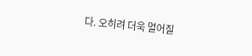다. 오히려 더욱 멀어질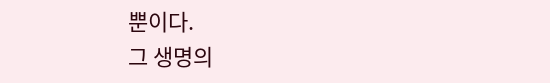뿐이다.
그 생명의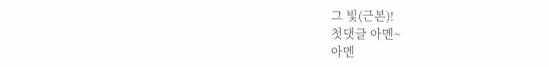그 빛(근본)!
첫댓글 아멘~
아멘